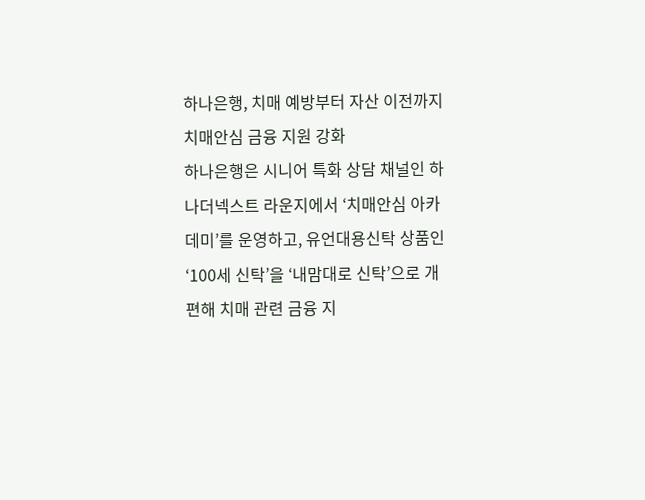하나은행, 치매 예방부터 자산 이전까지 치매안심 금융 지원 강화
하나은행은 시니어 특화 상담 채널인 하나더넥스트 라운지에서 ‘치매안심 아카데미’를 운영하고, 유언대용신탁 상품인 ‘100세 신탁’을 ‘내맘대로 신탁’으로 개편해 치매 관련 금융 지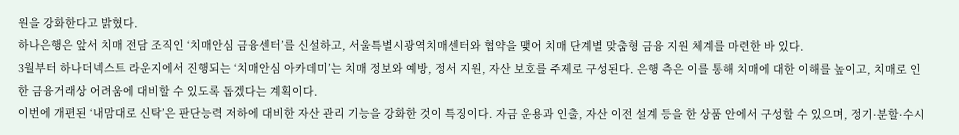원을 강화한다고 밝혔다.
하나은행은 앞서 치매 전담 조직인 ‘치매안심 금융센터’를 신설하고, 서울특별시광역치매센터와 협약을 맺어 치매 단계별 맞춤형 금융 지원 체계를 마련한 바 있다.
3월부터 하나더넥스트 라운지에서 진행되는 ‘치매안심 아카데미’는 치매 정보와 예방, 정서 지원, 자산 보호를 주제로 구성된다. 은행 측은 이를 통해 치매에 대한 이해를 높이고, 치매로 인한 금융거래상 어려움에 대비할 수 있도록 돕겠다는 계획이다.
이번에 개편된 ‘내맘대로 신탁’은 판단능력 저하에 대비한 자산 관리 기능을 강화한 것이 특징이다. 자금 운용과 인출, 자산 이전 설계 등을 한 상품 안에서 구성할 수 있으며, 정기·분할·수시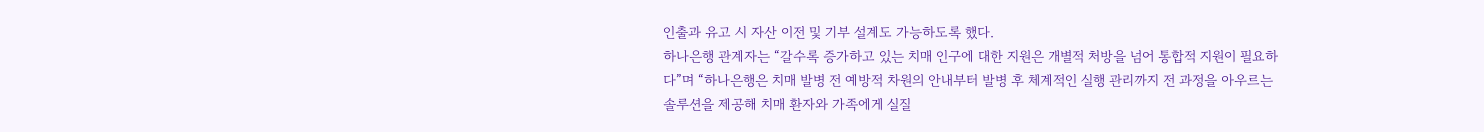인출과 유고 시 자산 이전 및 기부 설계도 가능하도록 했다.
하나은행 관계자는 “갈수록 증가하고 있는 치매 인구에 대한 지원은 개별적 처방을 넘어 통합적 지원이 필요하다”며 “하나은행은 치매 발병 전 예방적 차원의 안내부터 발병 후 체계적인 실행 관리까지 전 과정을 아우르는 솔루션을 제공해 치매 환자와 가족에게 실질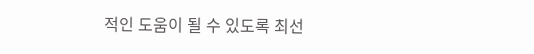적인 도움이 될 수 있도록 최선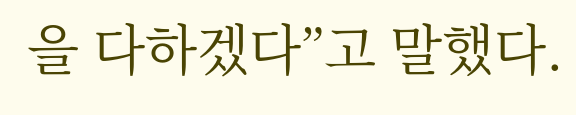을 다하겠다”고 말했다.